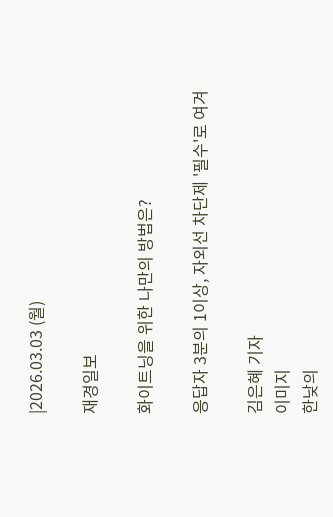|2026.03.03 (월)

재경일보

화이트닝을 위한 나만의 방법은?

응답자 3분의 1이상, 자외선 차단제 '필수'로 여겨

김은혜 기자
이미지
한낮의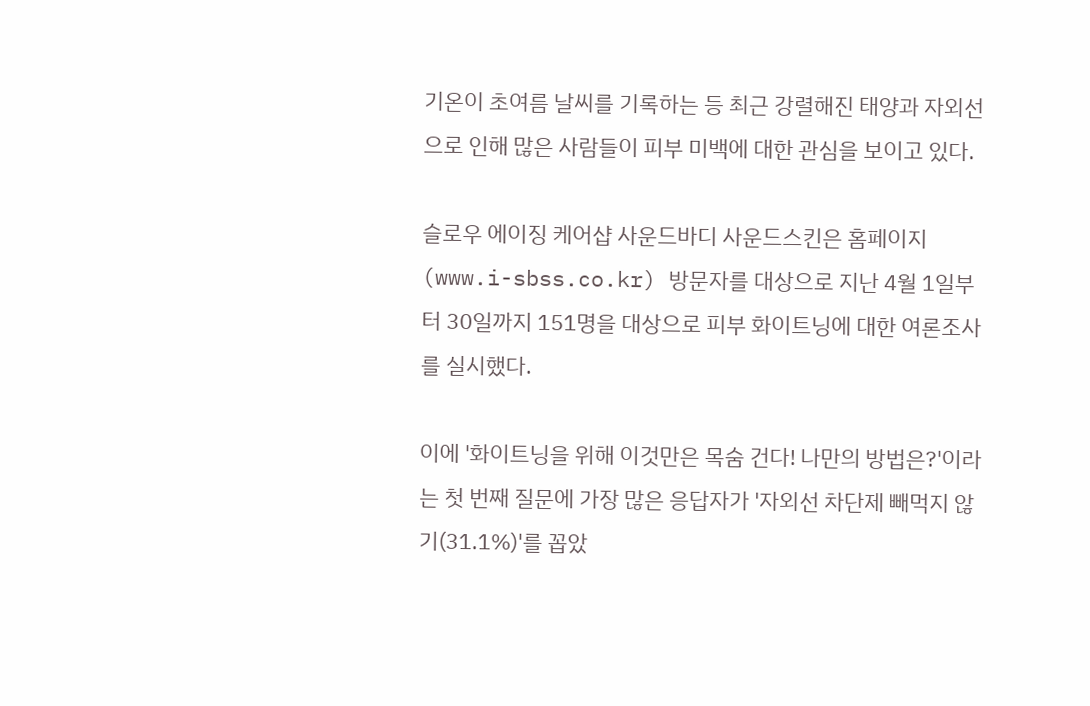기온이 초여름 날씨를 기록하는 등 최근 강렬해진 태양과 자외선으로 인해 많은 사람들이 피부 미백에 대한 관심을 보이고 있다.

슬로우 에이징 케어샵 사운드바디 사운드스킨은 홈페이지(www.i-sbss.co.kr) 방문자를 대상으로 지난 4월 1일부터 30일까지 151명을 대상으로 피부 화이트닝에 대한 여론조사를 실시했다.

이에 '화이트닝을 위해 이것만은 목숨 건다! 나만의 방법은?'이라는 첫 번째 질문에 가장 많은 응답자가 '자외선 차단제 빼먹지 않기(31.1%)'를 꼽았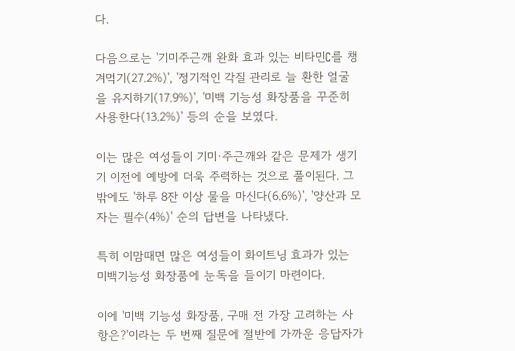다.

다음으로는 '기미주근깨 완화 효과 있는 비타민C를 챙겨먹기(27.2%)', '정기적인 각질 관리로 늘 환한 얼굴을 유지하기(17.9%)', '미백 기능성 화장품을 꾸준히 사용한다(13.2%)' 등의 순을 보였다.

이는 많은 여성들이 기미·주근깨와 같은 문제가 생기기 이전에 예방에 더욱 주력하는 것으로 풀이된다. 그 밖에도 '하루 8잔 이상 물을 마신다(6.6%)', '양산과 모자는 필수(4%)' 순의 답변을 나타냈다.

특히 이맘때면 많은 여성들이 화이트닝 효과가 있는 미백기능성 화장품에 눈독을 들이기 마련이다.

이에 '미백 기능성 화장품, 구매 전 가장 고려하는 사항은?'이라는 두 번째 질문에 절반에 가까운 응답자가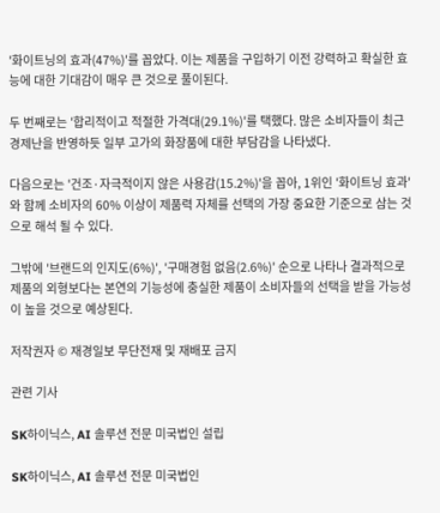'화이트닝의 효과(47%)'를 꼽았다. 이는 제품을 구입하기 이전 강력하고 확실한 효능에 대한 기대감이 매우 큰 것으로 풀이된다.

두 번째로는 '합리적이고 적절한 가격대(29.1%)'를 택했다. 많은 소비자들이 최근 경제난을 반영하듯 일부 고가의 화장품에 대한 부담감을 나타냈다.

다음으로는 '건조·자극적이지 않은 사용감(15.2%)'을 꼽아, 1위인 '화이트닝 효과'와 함께 소비자의 60% 이상이 제품력 자체를 선택의 가장 중요한 기준으로 삼는 것으로 해석 될 수 있다.

그밖에 '브랜드의 인지도(6%)', '구매경험 없음(2.6%)' 순으로 나타나 결과적으로 제품의 외형보다는 본연의 기능성에 충실한 제품이 소비자들의 선택을 받을 가능성이 높을 것으로 예상된다.

저작권자 © 재경일보 무단전재 및 재배포 금지

관련 기사

SK하이닉스, AI 솔루션 전문 미국법인 설립

SK하이닉스, AI 솔루션 전문 미국법인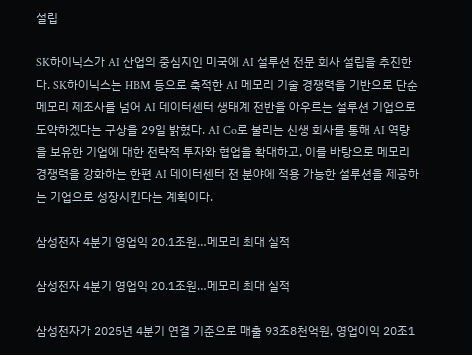설립

SK하이닉스가 AI 산업의 중심지인 미국에 AI 설루션 전문 회사 설립을 추진한다. SK하이닉스는 HBM 등으로 축적한 AI 메모리 기술 경쟁력을 기반으로 단순 메모리 제조사를 넘어 AI 데이터센터 생태계 전반을 아우르는 설루션 기업으로 도약하겠다는 구상을 29일 밝혔다. AI Co로 불리는 신생 회사를 통해 AI 역량을 보유한 기업에 대한 전략적 투자와 협업을 확대하고, 이를 바탕으로 메모리 경쟁력을 강화하는 한편 AI 데이터센터 전 분야에 적용 가능한 설루션을 제공하는 기업으로 성장시킨다는 계획이다.

삼성전자 4분기 영업익 20.1조원…메모리 최대 실적

삼성전자 4분기 영업익 20.1조원…메모리 최대 실적

삼성전자가 2025년 4분기 연결 기준으로 매출 93조8천억원, 영업이익 20조1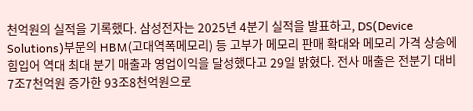천억원의 실적을 기록했다. 삼성전자는 2025년 4분기 실적을 발표하고, DS(Device Solutions)부문의 HBM(고대역폭메모리) 등 고부가 메모리 판매 확대와 메모리 가격 상승에 힘입어 역대 최대 분기 매출과 영업이익을 달성했다고 29일 밝혔다. 전사 매출은 전분기 대비 7조7천억원 증가한 93조8천억원으로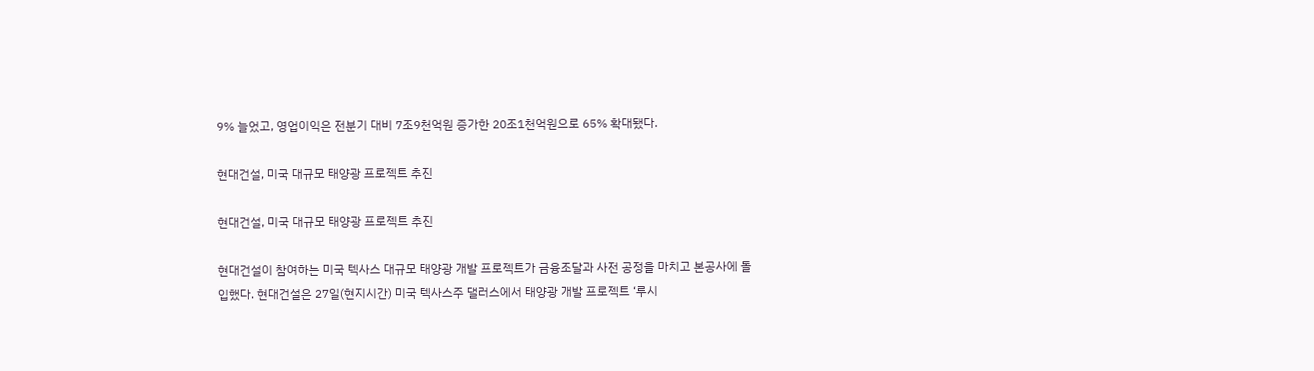9% 늘었고, 영업이익은 전분기 대비 7조9천억원 증가한 20조1천억원으로 65% 확대됐다.

현대건설, 미국 대규모 태양광 프로젝트 추진

현대건설, 미국 대규모 태양광 프로젝트 추진

현대건설이 참여하는 미국 텍사스 대규모 태양광 개발 프로젝트가 금융조달과 사전 공정을 마치고 본공사에 돌입했다. 현대건설은 27일(현지시간) 미국 텍사스주 댈러스에서 태양광 개발 프로젝트 ‘루시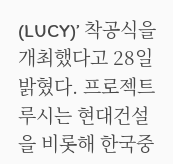(LUCY)’ 착공식을 개최했다고 28일 밝혔다. 프로젝트 루시는 현대건설을 비롯해 한국중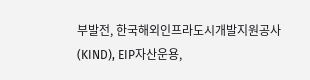부발전, 한국해외인프라도시개발지원공사(KIND), EIP자산운용,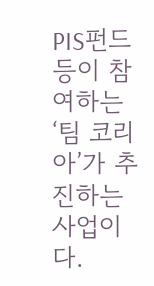PIS펀드 등이 참여하는 ‘팀 코리아’가 추진하는 사업이다.